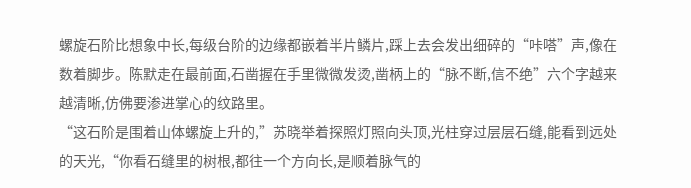螺旋石阶比想象中长,每级台阶的边缘都嵌着半片鳞片,踩上去会发出细碎的“咔嗒”声,像在数着脚步。陈默走在最前面,石凿握在手里微微发烫,凿柄上的“脉不断,信不绝”六个字越来越清晰,仿佛要渗进掌心的纹路里。
“这石阶是围着山体螺旋上升的,”苏晓举着探照灯照向头顶,光柱穿过层层石缝,能看到远处的天光,“你看石缝里的树根,都往一个方向长,是顺着脉气的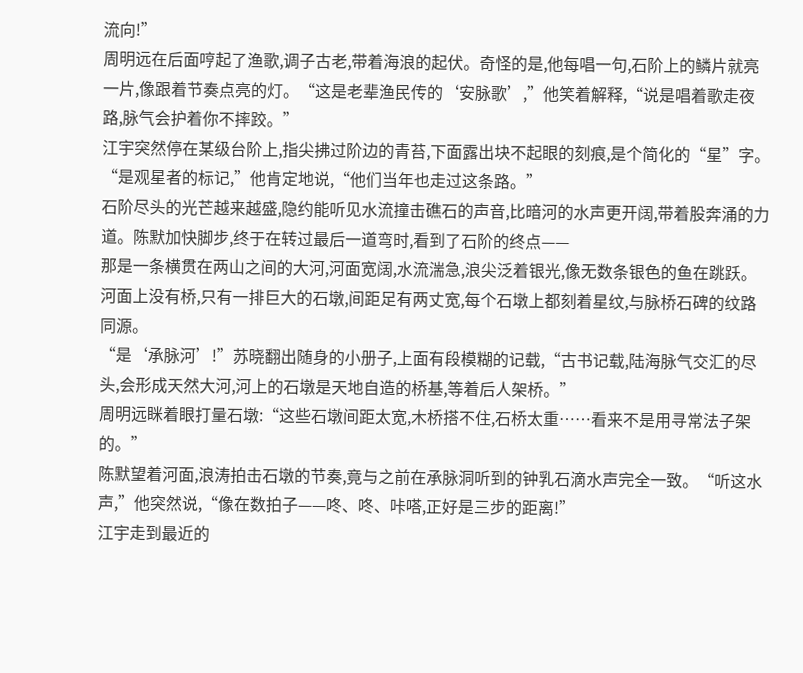流向!”
周明远在后面哼起了渔歌,调子古老,带着海浪的起伏。奇怪的是,他每唱一句,石阶上的鳞片就亮一片,像跟着节奏点亮的灯。“这是老辈渔民传的‘安脉歌’,”他笑着解释,“说是唱着歌走夜路,脉气会护着你不摔跤。”
江宇突然停在某级台阶上,指尖拂过阶边的青苔,下面露出块不起眼的刻痕,是个简化的“星”字。“是观星者的标记,”他肯定地说,“他们当年也走过这条路。”
石阶尽头的光芒越来越盛,隐约能听见水流撞击礁石的声音,比暗河的水声更开阔,带着股奔涌的力道。陈默加快脚步,终于在转过最后一道弯时,看到了石阶的终点——
那是一条横贯在两山之间的大河,河面宽阔,水流湍急,浪尖泛着银光,像无数条银色的鱼在跳跃。河面上没有桥,只有一排巨大的石墩,间距足有两丈宽,每个石墩上都刻着星纹,与脉桥石碑的纹路同源。
“是‘承脉河’!”苏晓翻出随身的小册子,上面有段模糊的记载,“古书记载,陆海脉气交汇的尽头,会形成天然大河,河上的石墩是天地自造的桥基,等着后人架桥。”
周明远眯着眼打量石墩:“这些石墩间距太宽,木桥搭不住,石桥太重……看来不是用寻常法子架的。”
陈默望着河面,浪涛拍击石墩的节奏,竟与之前在承脉洞听到的钟乳石滴水声完全一致。“听这水声,”他突然说,“像在数拍子——咚、咚、咔嗒,正好是三步的距离!”
江宇走到最近的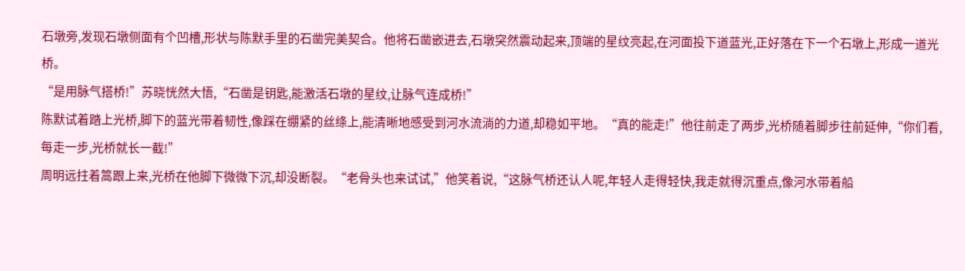石墩旁,发现石墩侧面有个凹槽,形状与陈默手里的石凿完美契合。他将石凿嵌进去,石墩突然震动起来,顶端的星纹亮起,在河面投下道蓝光,正好落在下一个石墩上,形成一道光桥。
“是用脉气搭桥!”苏晓恍然大悟,“石凿是钥匙,能激活石墩的星纹,让脉气连成桥!”
陈默试着踏上光桥,脚下的蓝光带着韧性,像踩在绷紧的丝绦上,能清晰地感受到河水流淌的力道,却稳如平地。“真的能走!”他往前走了两步,光桥随着脚步往前延伸,“你们看,每走一步,光桥就长一截!”
周明远拄着篙跟上来,光桥在他脚下微微下沉,却没断裂。“老骨头也来试试,”他笑着说,“这脉气桥还认人呢,年轻人走得轻快,我走就得沉重点,像河水带着船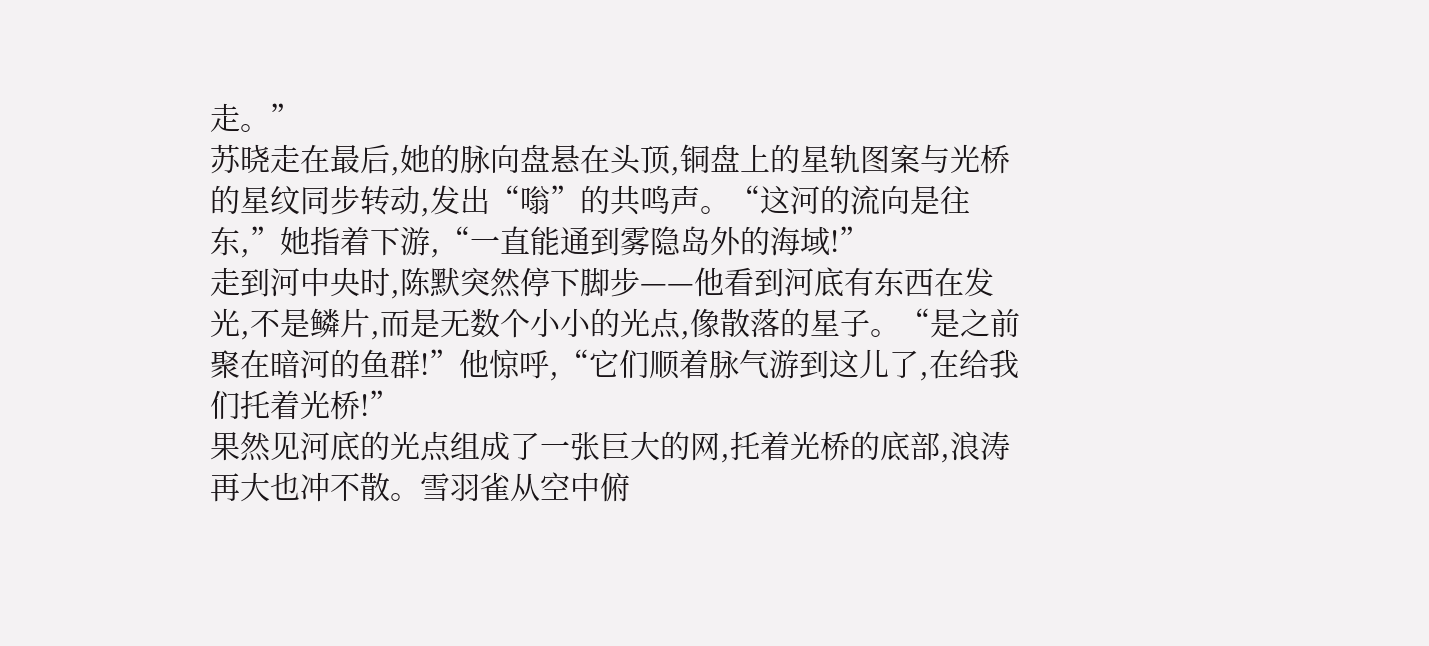走。”
苏晓走在最后,她的脉向盘悬在头顶,铜盘上的星轨图案与光桥的星纹同步转动,发出“嗡”的共鸣声。“这河的流向是往东,”她指着下游,“一直能通到雾隐岛外的海域!”
走到河中央时,陈默突然停下脚步——他看到河底有东西在发光,不是鳞片,而是无数个小小的光点,像散落的星子。“是之前聚在暗河的鱼群!”他惊呼,“它们顺着脉气游到这儿了,在给我们托着光桥!”
果然见河底的光点组成了一张巨大的网,托着光桥的底部,浪涛再大也冲不散。雪羽雀从空中俯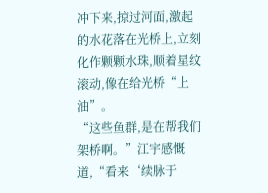冲下来,掠过河面,激起的水花落在光桥上,立刻化作颗颗水珠,顺着星纹滚动,像在给光桥“上油”。
“这些鱼群,是在帮我们架桥啊。”江宇感慨道,“看来‘续脉于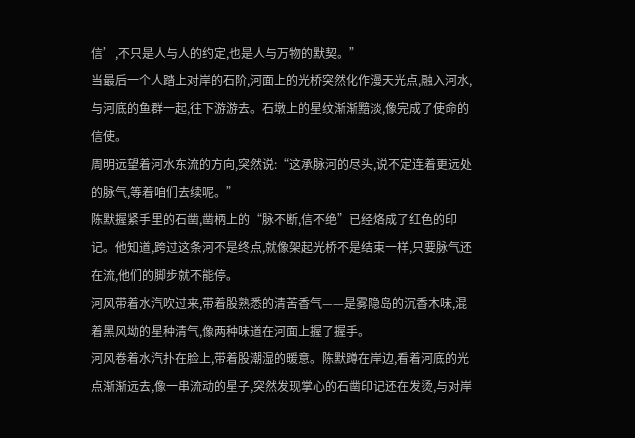信’,不只是人与人的约定,也是人与万物的默契。”
当最后一个人踏上对岸的石阶,河面上的光桥突然化作漫天光点,融入河水,与河底的鱼群一起,往下游游去。石墩上的星纹渐渐黯淡,像完成了使命的信使。
周明远望着河水东流的方向,突然说:“这承脉河的尽头,说不定连着更远处的脉气,等着咱们去续呢。”
陈默握紧手里的石凿,凿柄上的“脉不断,信不绝”已经烙成了红色的印记。他知道,跨过这条河不是终点,就像架起光桥不是结束一样,只要脉气还在流,他们的脚步就不能停。
河风带着水汽吹过来,带着股熟悉的清苦香气——是雾隐岛的沉香木味,混着黑风坳的星种清气,像两种味道在河面上握了握手。
河风卷着水汽扑在脸上,带着股潮湿的暖意。陈默蹲在岸边,看着河底的光点渐渐远去,像一串流动的星子,突然发现掌心的石凿印记还在发烫,与对岸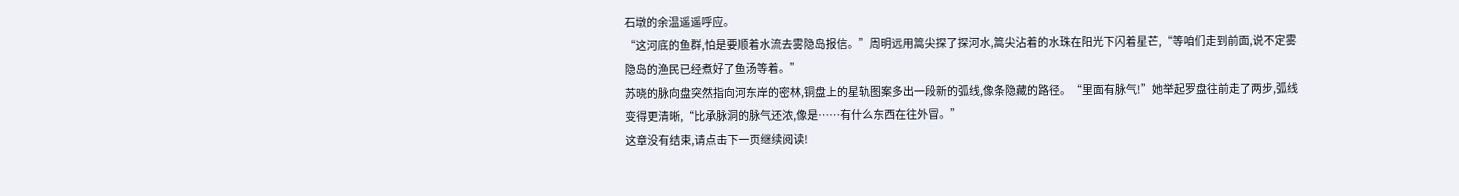石墩的余温遥遥呼应。
“这河底的鱼群,怕是要顺着水流去雾隐岛报信。”周明远用篙尖探了探河水,篙尖沾着的水珠在阳光下闪着星芒,“等咱们走到前面,说不定雾隐岛的渔民已经煮好了鱼汤等着。”
苏晓的脉向盘突然指向河东岸的密林,铜盘上的星轨图案多出一段新的弧线,像条隐藏的路径。“里面有脉气!”她举起罗盘往前走了两步,弧线变得更清晰,“比承脉洞的脉气还浓,像是……有什么东西在往外冒。”
这章没有结束,请点击下一页继续阅读!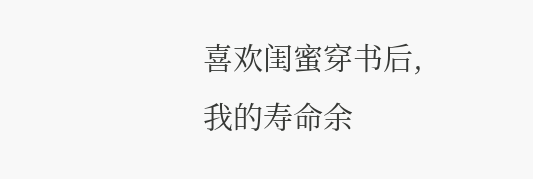喜欢闺蜜穿书后,我的寿命余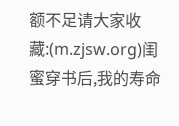额不足请大家收藏:(m.zjsw.org)闺蜜穿书后,我的寿命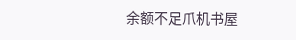余额不足爪机书屋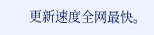更新速度全网最快。